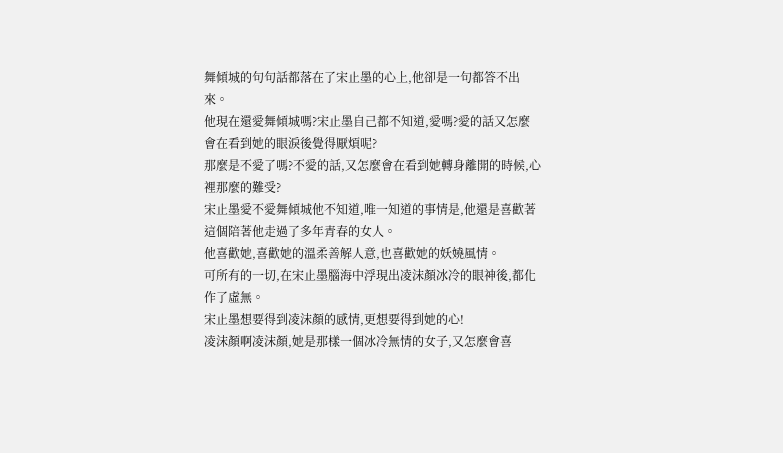舞傾城的句句話都落在了宋止墨的心上,他卻是一句都答不出來。
他現在還愛舞傾城嗎?宋止墨自己都不知道,愛嗎?愛的話又怎麼會在看到她的眼淚後覺得厭煩呢?
那麼是不愛了嗎?不愛的話,又怎麼會在看到她轉身離開的時候,心裡那麼的難受?
宋止墨愛不愛舞傾城他不知道,唯一知道的事情是,他還是喜歡著這個陪著他走過了多年青春的女人。
他喜歡她,喜歡她的溫柔善解人意,也喜歡她的妖嬈風情。
可所有的一切,在宋止墨腦海中浮現出凌沫顏冰冷的眼神後,都化作了虛無。
宋止墨想要得到凌沫顏的感情,更想要得到她的心!
凌沫顏啊凌沫顏,她是那樣一個冰冷無情的女子,又怎麼會喜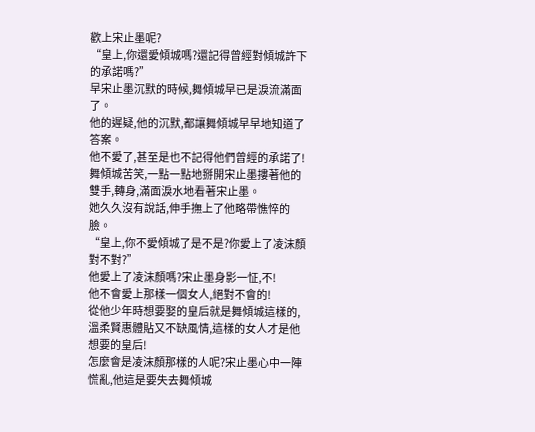歡上宋止墨呢?
“皇上,你還愛傾城嗎?還記得曾經對傾城許下的承諾嗎?”
早宋止墨沉默的時候,舞傾城早已是淚流滿面了。
他的遲疑,他的沉默,都讓舞傾城早早地知道了答案。
他不愛了,甚至是也不記得他們曾經的承諾了!
舞傾城苦笑,一點一點地掰開宋止墨摟著他的雙手,轉身,滿面淚水地看著宋止墨。
她久久沒有說話,伸手撫上了他略帶憔悴的臉。
“皇上,你不愛傾城了是不是?你愛上了凌沫顏對不對?”
他愛上了凌沫顏嗎?宋止墨身影一怔,不!
他不會愛上那樣一個女人,絕對不會的!
從他少年時想要娶的皇后就是舞傾城這樣的,溫柔賢惠體貼又不缺風情,這樣的女人才是他想要的皇后!
怎麼會是凌沫顏那樣的人呢?宋止墨心中一陣慌亂,他這是要失去舞傾城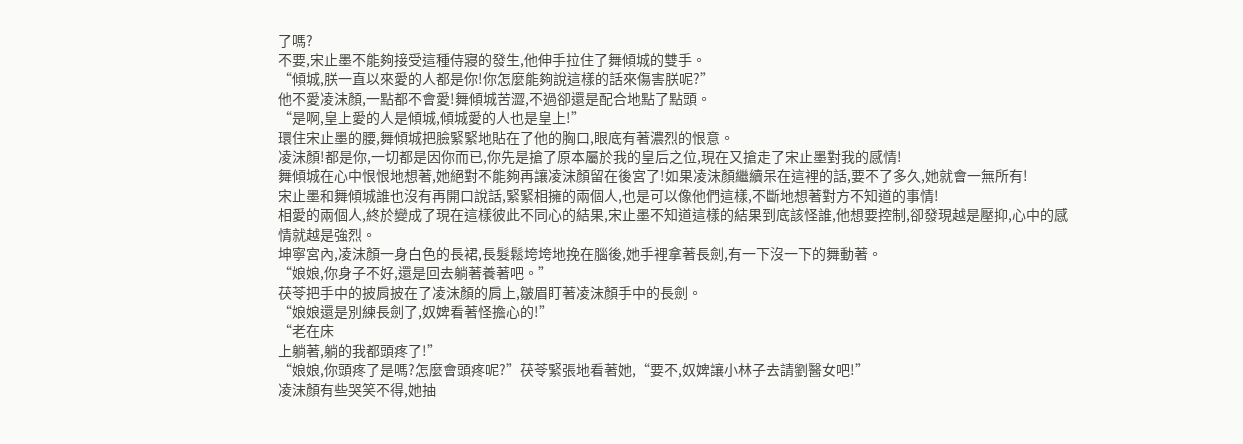了嗎?
不要,宋止墨不能夠接受這種侍寢的發生,他伸手拉住了舞傾城的雙手。
“傾城,朕一直以來愛的人都是你!你怎麼能夠說這樣的話來傷害朕呢?”
他不愛凌沫顏,一點都不會愛!舞傾城苦澀,不過卻還是配合地點了點頭。
“是啊,皇上愛的人是傾城,傾城愛的人也是皇上!”
環住宋止墨的腰,舞傾城把臉緊緊地貼在了他的胸口,眼底有著濃烈的恨意。
凌沫顏!都是你,一切都是因你而已,你先是搶了原本屬於我的皇后之位,現在又搶走了宋止墨對我的感情!
舞傾城在心中恨恨地想著,她絕對不能夠再讓凌沫顏留在後宮了!如果凌沫顏繼續呆在這裡的話,要不了多久,她就會一無所有!
宋止墨和舞傾城誰也沒有再開口說話,緊緊相擁的兩個人,也是可以像他們這樣,不斷地想著對方不知道的事情!
相愛的兩個人,終於變成了現在這樣彼此不同心的結果,宋止墨不知道這樣的結果到底該怪誰,他想要控制,卻發現越是壓抑,心中的感情就越是強烈。
坤寧宮內,凌沫顏一身白色的長裙,長髮鬆垮垮地挽在腦後,她手裡拿著長劍,有一下沒一下的舞動著。
“娘娘,你身子不好,還是回去躺著養著吧。”
茯苓把手中的披肩披在了凌沫顏的肩上,皺眉盯著凌沫顏手中的長劍。
“娘娘還是別練長劍了,奴婢看著怪擔心的!”
“老在床
上躺著,躺的我都頭疼了!”
“娘娘,你頭疼了是嗎?怎麼會頭疼呢?”茯苓緊張地看著她,“要不,奴婢讓小林子去請劉醫女吧!”
凌沫顏有些哭笑不得,她抽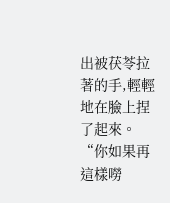出被茯苓拉著的手,輕輕地在臉上捏了起來。
“你如果再這樣嘮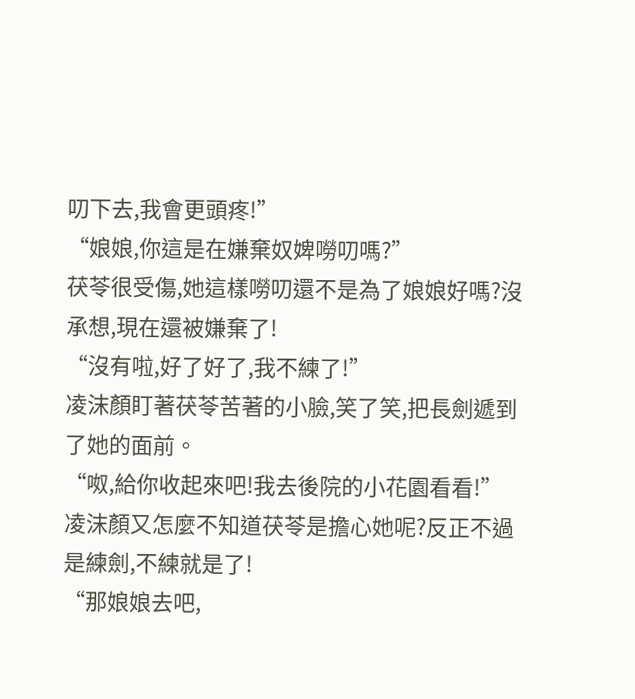叨下去,我會更頭疼!”
“娘娘,你這是在嫌棄奴婢嘮叨嗎?”
茯苓很受傷,她這樣嘮叨還不是為了娘娘好嗎?沒承想,現在還被嫌棄了!
“沒有啦,好了好了,我不練了!”
凌沫顏盯著茯苓苦著的小臉,笑了笑,把長劍遞到了她的面前。
“呶,給你收起來吧!我去後院的小花園看看!”
凌沫顏又怎麼不知道茯苓是擔心她呢?反正不過是練劍,不練就是了!
“那娘娘去吧,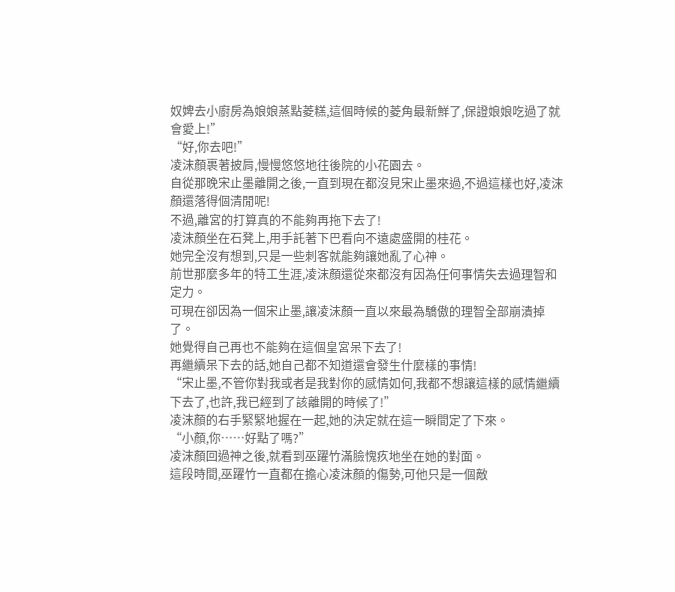奴婢去小廚房為娘娘蒸點菱糕,這個時候的菱角最新鮮了,保證娘娘吃過了就會愛上!”
“好,你去吧!”
凌沫顏裹著披肩,慢慢悠悠地往後院的小花園去。
自從那晚宋止墨離開之後,一直到現在都沒見宋止墨來過,不過這樣也好,凌沫顏還落得個清閒呢!
不過,離宮的打算真的不能夠再拖下去了!
凌沫顏坐在石凳上,用手託著下巴看向不遠處盛開的桂花。
她完全沒有想到,只是一些刺客就能夠讓她亂了心神。
前世那麼多年的特工生涯,凌沫顏還從來都沒有因為任何事情失去過理智和定力。
可現在卻因為一個宋止墨,讓凌沫顏一直以來最為驕傲的理智全部崩潰掉了。
她覺得自己再也不能夠在這個皇宮呆下去了!
再繼續呆下去的話,她自己都不知道還會發生什麼樣的事情!
“宋止墨,不管你對我或者是我對你的感情如何,我都不想讓這樣的感情繼續下去了,也許,我已經到了該離開的時候了!”
凌沫顏的右手緊緊地握在一起,她的決定就在這一瞬間定了下來。
“小顏,你……好點了嗎?”
凌沫顏回過神之後,就看到巫躍竹滿臉愧疚地坐在她的對面。
這段時間,巫躍竹一直都在擔心凌沫顏的傷勢,可他只是一個敵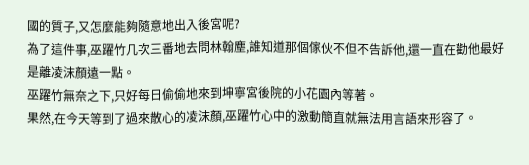國的質子,又怎麼能夠隨意地出入後宮呢?
為了這件事,巫躍竹几次三番地去問林翰塵,誰知道那個傢伙不但不告訴他,還一直在勸他最好是離凌沫顏遠一點。
巫躍竹無奈之下,只好每日偷偷地來到坤寧宮後院的小花園內等著。
果然,在今天等到了過來散心的凌沫顏,巫躍竹心中的激動簡直就無法用言語來形容了。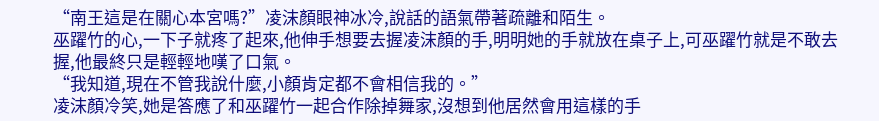“南王這是在關心本宮嗎?”凌沫顏眼神冰冷,說話的語氣帶著疏離和陌生。
巫躍竹的心,一下子就疼了起來,他伸手想要去握凌沫顏的手,明明她的手就放在桌子上,可巫躍竹就是不敢去握,他最終只是輕輕地嘆了口氣。
“我知道,現在不管我說什麼,小顏肯定都不會相信我的。”
凌沫顏冷笑,她是答應了和巫躍竹一起合作除掉舞家,沒想到他居然會用這樣的手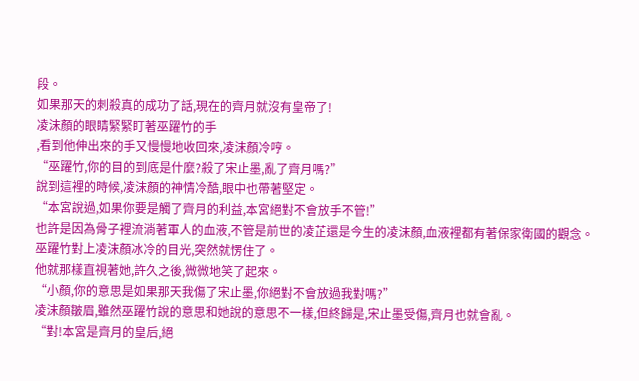段。
如果那天的刺殺真的成功了話,現在的齊月就沒有皇帝了!
凌沫顏的眼睛緊緊盯著巫躍竹的手
,看到他伸出來的手又慢慢地收回來,凌沫顏冷哼。
“巫躍竹,你的目的到底是什麼?殺了宋止墨,亂了齊月嗎?”
說到這裡的時候,凌沫顏的神情冷酷,眼中也帶著堅定。
“本宮說過,如果你要是觸了齊月的利益,本宮絕對不會放手不管!”
也許是因為骨子裡流淌著軍人的血液,不管是前世的凌芷還是今生的凌沫顏,血液裡都有著保家衛國的觀念。
巫躍竹對上凌沫顏冰冷的目光,突然就愣住了。
他就那樣直視著她,許久之後,微微地笑了起來。
“小顏,你的意思是如果那天我傷了宋止墨,你絕對不會放過我對嗎?”
凌沫顏皺眉,雖然巫躍竹說的意思和她說的意思不一樣,但終歸是,宋止墨受傷,齊月也就會亂。
“對!本宮是齊月的皇后,絕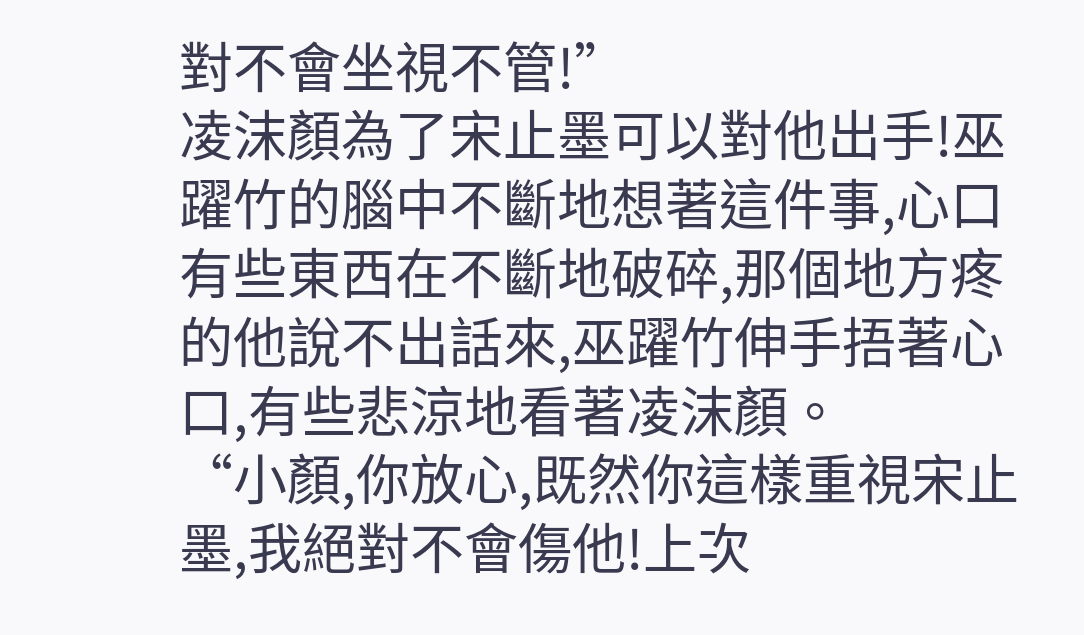對不會坐視不管!”
凌沫顏為了宋止墨可以對他出手!巫躍竹的腦中不斷地想著這件事,心口有些東西在不斷地破碎,那個地方疼的他說不出話來,巫躍竹伸手捂著心口,有些悲涼地看著凌沫顏。
“小顏,你放心,既然你這樣重視宋止墨,我絕對不會傷他!上次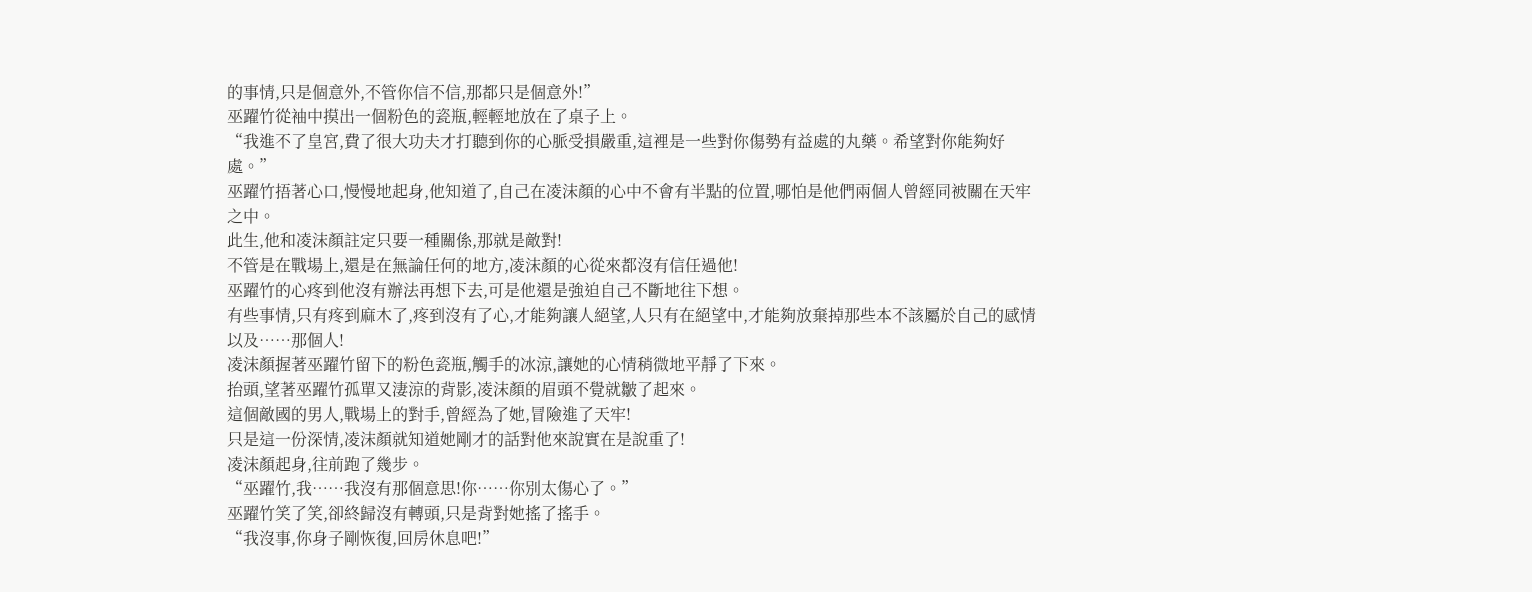的事情,只是個意外,不管你信不信,那都只是個意外!”
巫躍竹從袖中摸出一個粉色的瓷瓶,輕輕地放在了桌子上。
“我進不了皇宮,費了很大功夫才打聽到你的心脈受損嚴重,這裡是一些對你傷勢有益處的丸藥。希望對你能夠好處。”
巫躍竹捂著心口,慢慢地起身,他知道了,自己在凌沫顏的心中不會有半點的位置,哪怕是他們兩個人曾經同被關在天牢之中。
此生,他和凌沫顏註定只要一種關係,那就是敵對!
不管是在戰場上,還是在無論任何的地方,凌沫顏的心從來都沒有信任過他!
巫躍竹的心疼到他沒有辦法再想下去,可是他還是強迫自己不斷地往下想。
有些事情,只有疼到麻木了,疼到沒有了心,才能夠讓人絕望,人只有在絕望中,才能夠放棄掉那些本不該屬於自己的感情以及……那個人!
凌沫顏握著巫躍竹留下的粉色瓷瓶,觸手的冰涼,讓她的心情稍微地平靜了下來。
抬頭,望著巫躍竹孤單又淒涼的背影,凌沫顏的眉頭不覺就皺了起來。
這個敵國的男人,戰場上的對手,曾經為了她,冒險進了天牢!
只是這一份深情,凌沫顏就知道她剛才的話對他來說實在是說重了!
凌沫顏起身,往前跑了幾步。
“巫躍竹,我……我沒有那個意思!你……你別太傷心了。”
巫躍竹笑了笑,卻終歸沒有轉頭,只是背對她搖了搖手。
“我沒事,你身子剛恢復,回房休息吧!”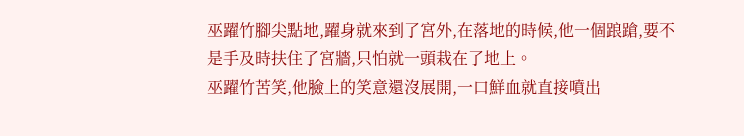巫躍竹腳尖點地,躍身就來到了宮外,在落地的時候,他一個踉蹌,要不是手及時扶住了宮牆,只怕就一頭栽在了地上。
巫躍竹苦笑,他臉上的笑意還沒展開,一口鮮血就直接噴出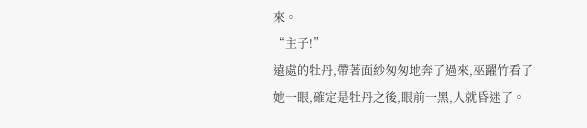來。
“主子!”
遠處的牡丹,帶著面紗匆匆地奔了過來,巫躍竹看了她一眼,確定是牡丹之後,眼前一黑,人就昏迷了。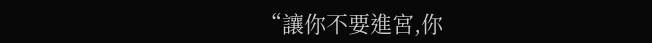“讓你不要進宮,你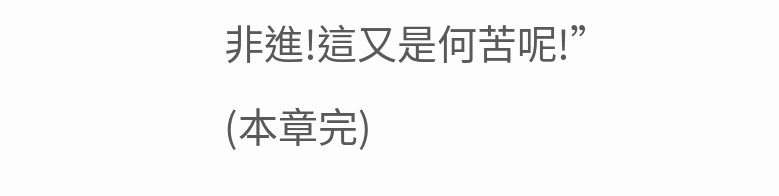非進!這又是何苦呢!”
(本章完)